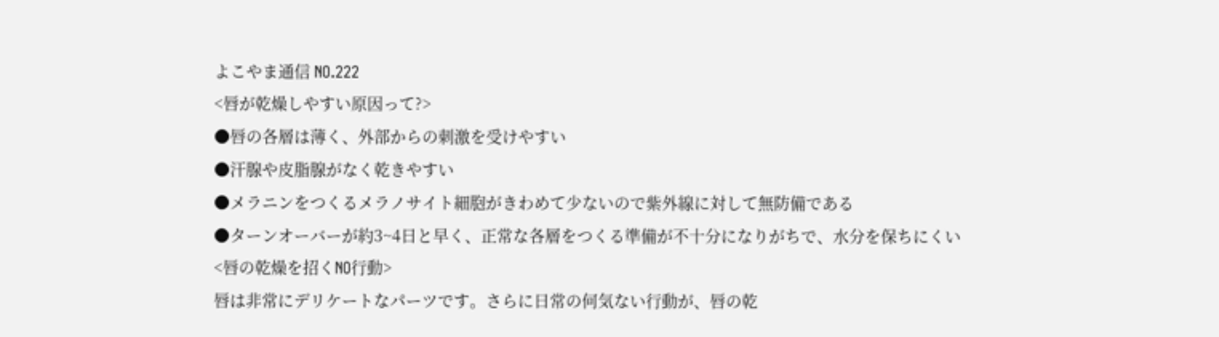よこやま通信 NO.222
<唇が乾燥しやすい原因って?>
●唇の各層は薄く、外部からの刺激を受けやすい
●汗腺や皮脂腺がなく乾きやすい
●メラニンをつくるメラノサイト細胞がきわめて少ないので紫外線に対して無防備である
●ターンオーバーが約3~4日と早く、正常な各層をつくる準備が不十分になりがちで、水分を保ちにくい
<唇の乾燥を招くNO行動>
唇は非常にデリケートなパーツです。さらに日常の何気ない行動が、唇の乾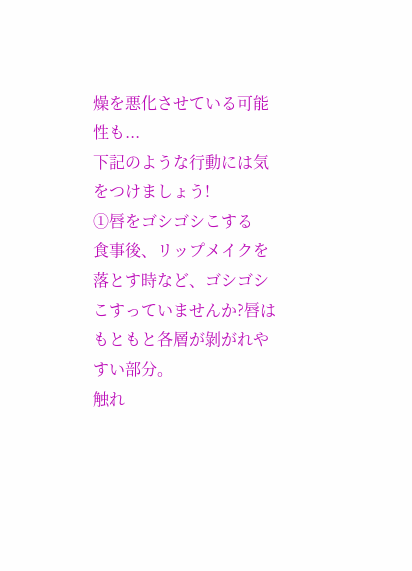燥を悪化させている可能性も...
下記のような行動には気をつけましょう!
①唇をゴシゴシこする
食事後、リップメイクを落とす時など、ゴシゴシこすっていませんか?唇はもともと各層が剝がれやすい部分。
触れ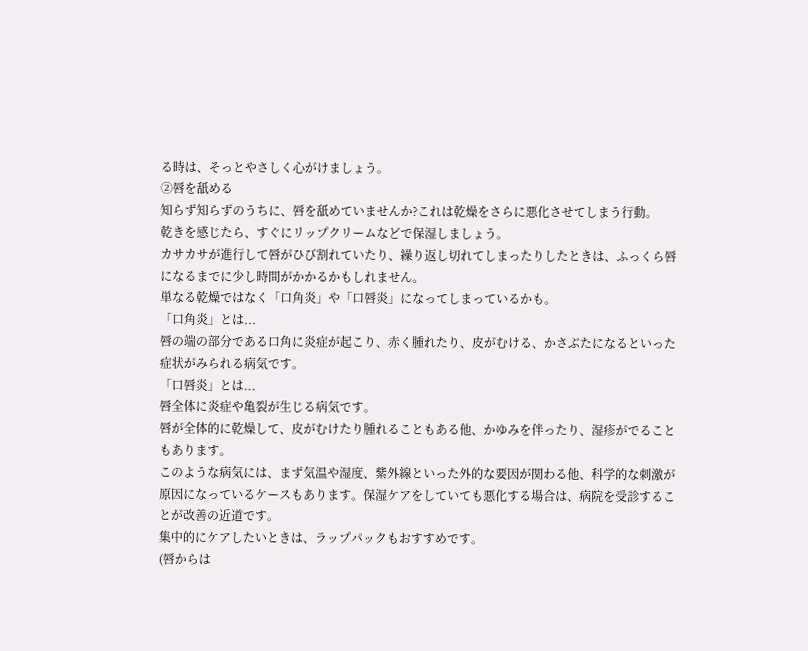る時は、そっとやさしく心がけましょう。
②唇を舐める
知らず知らずのうちに、唇を舐めていませんか?これは乾燥をさらに悪化させてしまう行動。
乾きを感じたら、すぐにリップクリームなどで保湿しましょう。
カサカサが進行して唇がひび割れていたり、繰り返し切れてしまったりしたときは、ふっくら唇になるまでに少し時間がかかるかもしれません。
単なる乾燥ではなく「口角炎」や「口唇炎」になってしまっているかも。
「口角炎」とは...
唇の端の部分である口角に炎症が起こり、赤く腫れたり、皮がむける、かさぶたになるといった症状がみられる病気です。
「口唇炎」とは...
唇全体に炎症や亀裂が生じる病気です。
唇が全体的に乾燥して、皮がむけたり腫れることもある他、かゆみを伴ったり、湿疹がでることもあります。
このような病気には、まず気温や湿度、紫外線といった外的な要因が関わる他、科学的な刺激が原因になっているケースもあります。保湿ケアをしていても悪化する場合は、病院を受診することが改善の近道です。
集中的にケアしたいときは、ラップパックもおすすめです。
(唇からは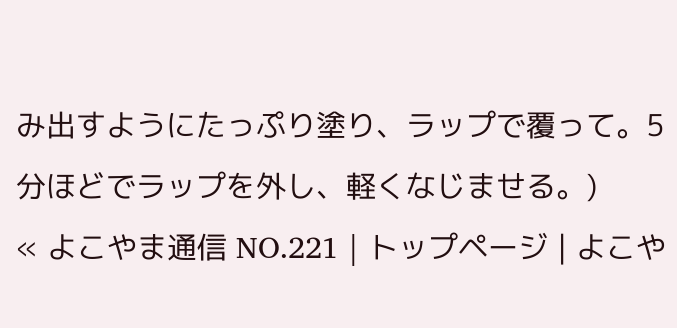み出すようにたっぷり塗り、ラップで覆って。5分ほどでラップを外し、軽くなじませる。)
« よこやま通信 NO.221 | トップページ | よこや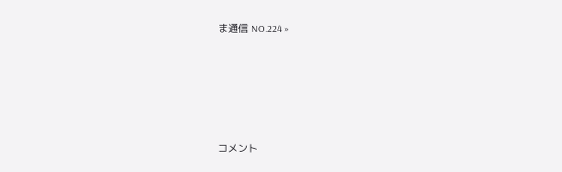ま通信 NO.224 »





コメント